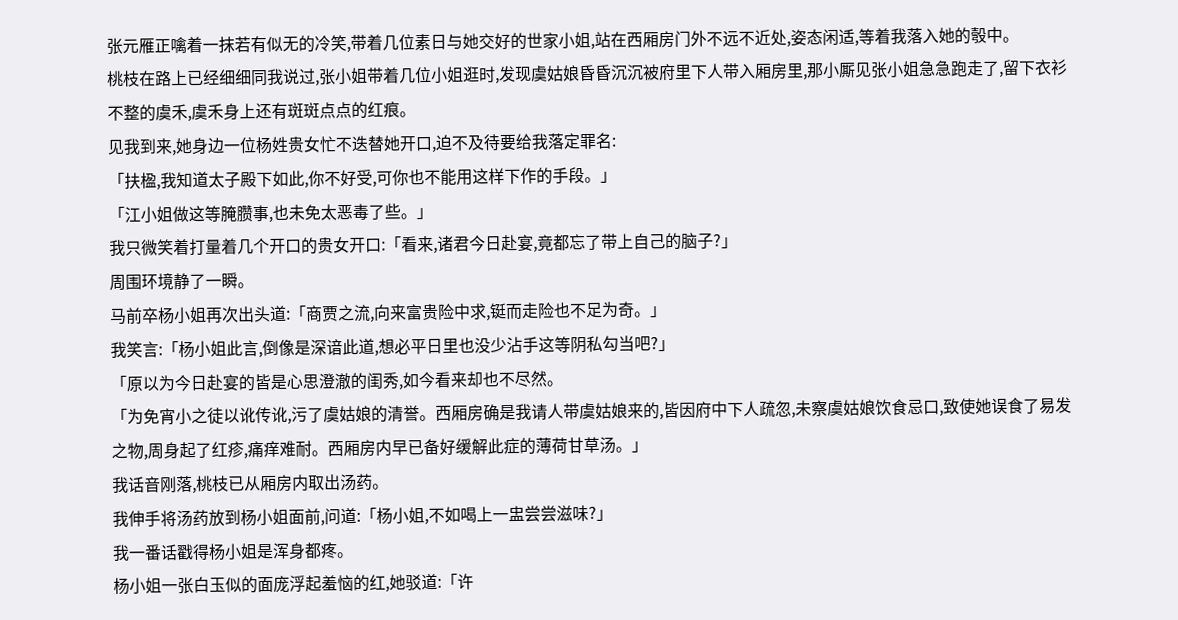张元雁正噙着一抹若有似无的冷笑,带着几位素日与她交好的世家小姐,站在西厢房门外不远不近处,姿态闲适,等着我落入她的彀中。
桃枝在路上已经细细同我说过,张小姐带着几位小姐逛时,发现虞姑娘昏昏沉沉被府里下人带入厢房里,那小厮见张小姐急急跑走了,留下衣衫不整的虞禾,虞禾身上还有斑斑点点的红痕。
见我到来,她身边一位杨姓贵女忙不迭替她开口,迫不及待要给我落定罪名:
「扶楹,我知道太子殿下如此,你不好受,可你也不能用这样下作的手段。」
「江小姐做这等腌臜事,也未免太恶毒了些。」
我只微笑着打量着几个开口的贵女开口:「看来,诸君今日赴宴,竟都忘了带上自己的脑子?」
周围环境静了一瞬。
马前卒杨小姐再次出头道:「商贾之流,向来富贵险中求,铤而走险也不足为奇。」
我笑言:「杨小姐此言,倒像是深谙此道,想必平日里也没少沾手这等阴私勾当吧?」
「原以为今日赴宴的皆是心思澄澈的闺秀,如今看来却也不尽然。
「为免宵小之徒以讹传讹,污了虞姑娘的清誉。西厢房确是我请人带虞姑娘来的,皆因府中下人疏忽,未察虞姑娘饮食忌口,致使她误食了易发之物,周身起了红疹,痛痒难耐。西厢房内早已备好缓解此症的薄荷甘草汤。」
我话音刚落,桃枝已从厢房内取出汤药。
我伸手将汤药放到杨小姐面前,问道:「杨小姐,不如喝上一盅尝尝滋味?」
我一番话戳得杨小姐是浑身都疼。
杨小姐一张白玉似的面庞浮起羞恼的红,她驳道:「许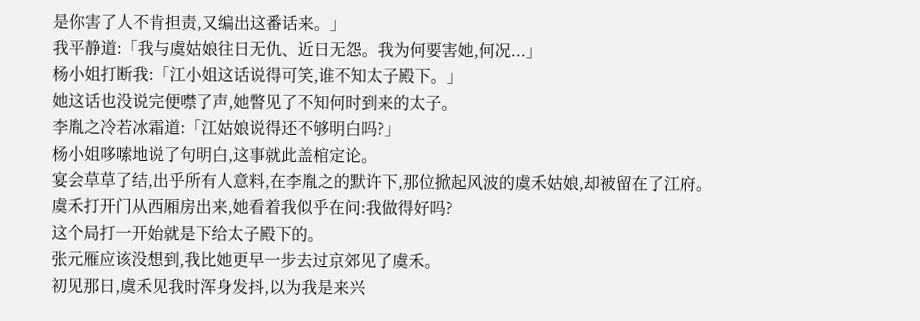是你害了人不肯担责,又编出这番话来。」
我平静道:「我与虞姑娘往日无仇、近日无怨。我为何要害她,何况...」
杨小姐打断我:「江小姐这话说得可笑,谁不知太子殿下。」
她这话也没说完便噤了声,她瞥见了不知何时到来的太子。
李胤之冷若冰霜道:「江姑娘说得还不够明白吗?」
杨小姐哆嗦地说了句明白,这事就此盖棺定论。
宴会草草了结,出乎所有人意料,在李胤之的默许下,那位掀起风波的虞禾姑娘,却被留在了江府。
虞禾打开门从西厢房出来,她看着我似乎在问:我做得好吗?
这个局打一开始就是下给太子殿下的。
张元雁应该没想到,我比她更早一步去过京郊见了虞禾。
初见那日,虞禾见我时浑身发抖,以为我是来兴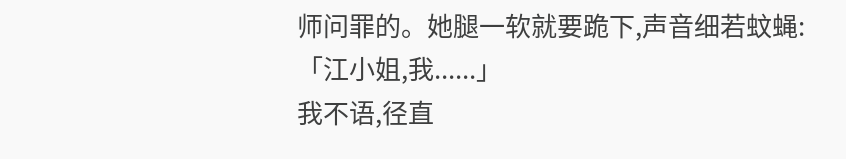师问罪的。她腿一软就要跪下,声音细若蚊蝇:「江小姐,我......」
我不语,径直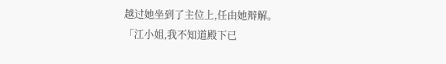越过她坐到了主位上,任由她辩解。
「江小姐,我不知道殿下已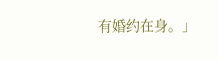有婚约在身。」